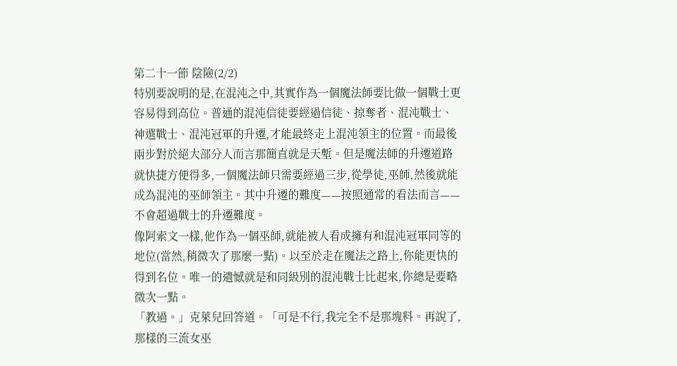第二十一節 陰險(2/2)
特別要說明的是,在混沌之中,其實作為一個魔法師要比做一個戰士更容易得到高位。普通的混沌信徒要經過信徒、掠奪者、混沌戰士、神選戰士、混沌冠軍的升遷,才能最終走上混沌領主的位置。而最後兩步對於絕大部分人而言那簡直就是天塹。但是魔法師的升遷道路就快捷方便得多,一個魔法師只需要經過三步,從學徒,巫師,然後就能成為混沌的巫師領主。其中升遷的難度——按照通常的看法而言——不會超過戰士的升遷難度。
像阿索文一樣,他作為一個巫師,就能被人看成擁有和混沌冠軍同等的地位(當然,稍微次了那麼一點)。以至於走在魔法之路上,你能更快的得到名位。唯一的遺憾就是和同級別的混沌戰士比起來,你總是要略微次一點。
「教過。」克萊兒回答道。「可是不行,我完全不是那塊料。再說了,那樣的三流女巫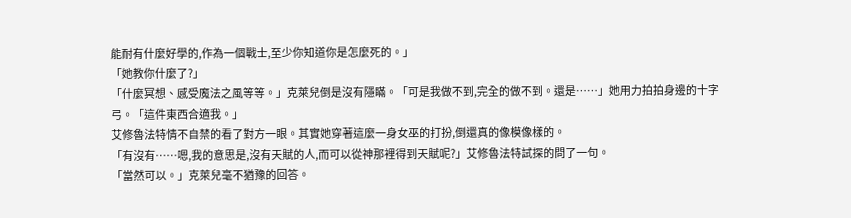能耐有什麼好學的,作為一個戰士,至少你知道你是怎麼死的。」
「她教你什麼了?」
「什麼冥想、感受魔法之風等等。」克萊兒倒是沒有隱瞞。「可是我做不到,完全的做不到。還是……」她用力拍拍身邊的十字弓。「這件東西合適我。」
艾修魯法特情不自禁的看了對方一眼。其實她穿著這麼一身女巫的打扮,倒還真的像模像樣的。
「有沒有……嗯,我的意思是,沒有天賦的人,而可以從神那裡得到天賦呢?」艾修魯法特試探的問了一句。
「當然可以。」克萊兒毫不猶豫的回答。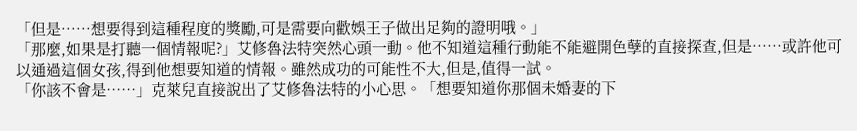「但是……想要得到這種程度的獎勵,可是需要向歡娛王子做出足夠的證明哦。」
「那麼,如果是打聽一個情報呢?」艾修魯法特突然心頭一動。他不知道這種行動能不能避開色孽的直接探查,但是……或許他可以通過這個女孩,得到他想要知道的情報。雖然成功的可能性不大,但是,值得一試。
「你該不會是……」克萊兒直接說出了艾修魯法特的小心思。「想要知道你那個未婚妻的下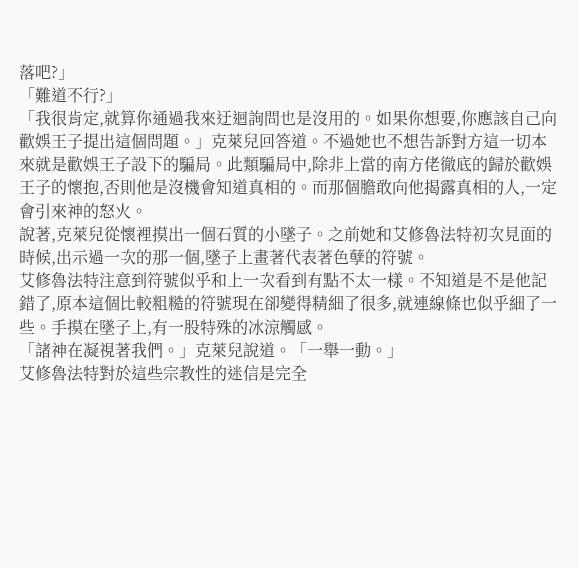落吧?」
「難道不行?」
「我很肯定,就算你通過我來迂迴詢問也是沒用的。如果你想要,你應該自己向歡娛王子提出這個問題。」克萊兒回答道。不過她也不想告訴對方這一切本來就是歡娛王子設下的騙局。此類騙局中,除非上當的南方佬徹底的歸於歡娛王子的懷抱,否則他是沒機會知道真相的。而那個膽敢向他揭露真相的人,一定會引來神的怒火。
說著,克萊兒從懷裡摸出一個石質的小墜子。之前她和艾修魯法特初次見面的時候,出示過一次的那一個,墜子上畫著代表著色孽的符號。
艾修魯法特注意到符號似乎和上一次看到有點不太一樣。不知道是不是他記錯了,原本這個比較粗糙的符號現在卻變得精細了很多,就連線條也似乎細了一些。手摸在墜子上,有一股特殊的冰涼觸感。
「諸神在凝視著我們。」克萊兒說道。「一舉一動。」
艾修魯法特對於這些宗教性的迷信是完全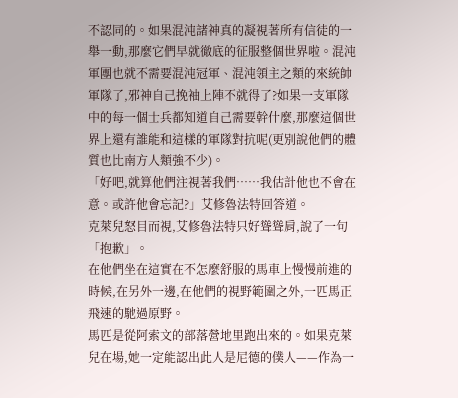不認同的。如果混沌諸神真的凝視著所有信徒的一舉一動,那麼它們早就徹底的征服整個世界啦。混沌軍團也就不需要混沌冠軍、混沌領主之類的來統帥軍隊了,邪神自己挽袖上陣不就得了?如果一支軍隊中的每一個士兵都知道自己需要幹什麼,那麼這個世界上還有誰能和這樣的軍隊對抗呢(更別說他們的體質也比南方人類強不少)。
「好吧,就算他們注視著我們……我估計他也不會在意。或許他會忘記?」艾修魯法特回答道。
克萊兒怒目而視,艾修魯法特只好聳聳肩,說了一句「抱歉」。
在他們坐在這實在不怎麼舒服的馬車上慢慢前進的時候,在另外一邊,在他們的視野範圍之外,一匹馬正飛速的馳過原野。
馬匹是從阿索文的部落營地里跑出來的。如果克萊兒在場,她一定能認出此人是尼德的僕人——作為一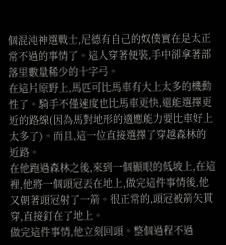個混沌神選戰士,尼德有自己的奴僕實在是太正常不過的事情了。這人穿著便裝,手中卻拿著部落里數量稀少的十字弓。
在這片原野上,馬匹可比馬車有大上太多的機動性了。騎手不僅速度也比馬車更快,還能選擇更近的路線(因為馬對地形的適應能力要比車好上太多了)。而且,這一位直接選擇了穿越森林的近路。
在他跑過森林之後,來到一個顯眼的低坡上,在這裡,他將一個頭冠丟在地上,做完這件事情後,他又朝著頭冠射了一箭。很正常的,頭冠被箭矢貫穿,直接釘在了地上。
做完這件事情,他立刻回頭。整個過程不過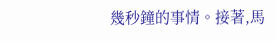幾秒鐘的事情。接著,馬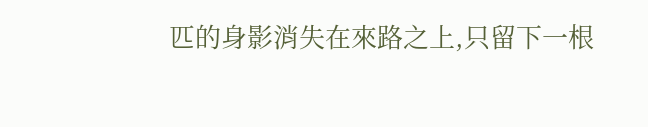匹的身影消失在來路之上,只留下一根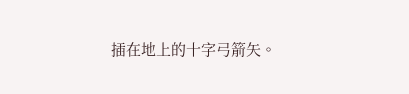插在地上的十字弓箭矢。